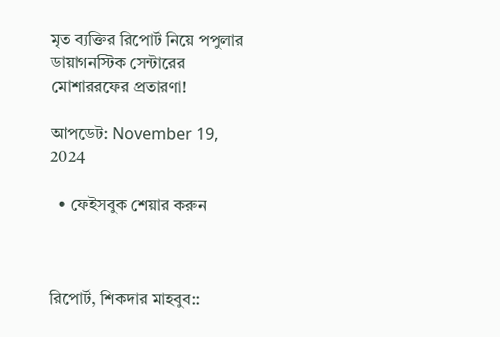মৃত ব্যক্তির রিপোর্ট নিয়ে পপুলার ডায়াগনস্টিক সেন্টারের মোশাররফের প্রতারণা!

আপডেট: November 19, 2024

  • ফেইসবুক শেয়ার করুন



রিপোর্ট, শিকদার মাহবুব::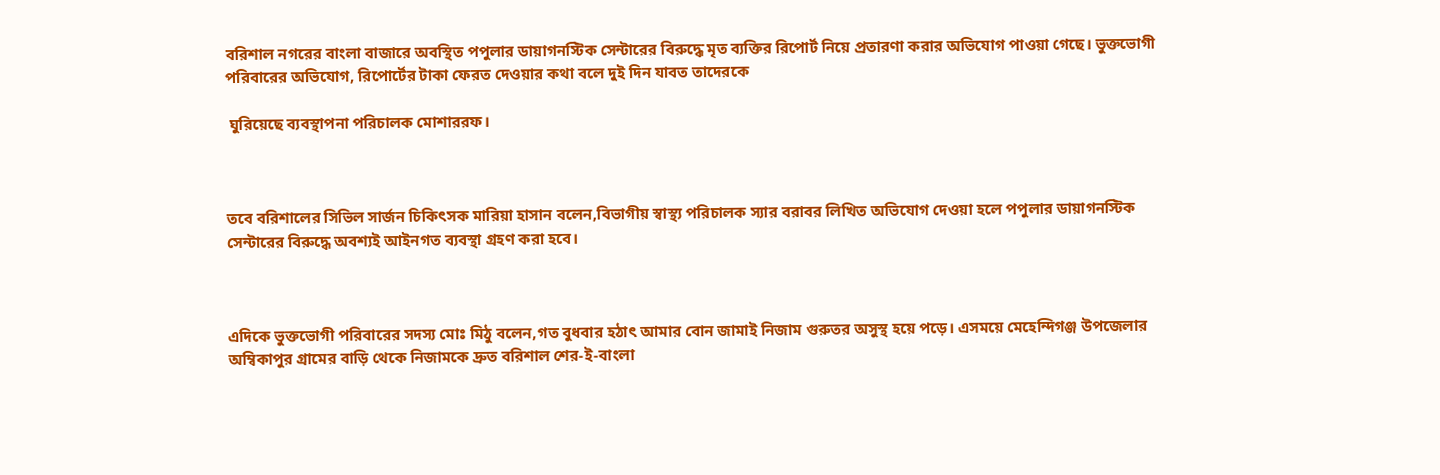বরিশাল নগরের বাংলা বাজারে অবস্থিত পপুলার ডায়াগনস্টিক সেন্টারের বিরুদ্ধে মৃত ব্যক্তির রিপোর্ট নিয়ে প্রতারণা করার অভিযোগ পাওয়া গেছে। ভুক্তভোগী পরিবারের অভিযোগ, রিপোর্টের টাকা ফেরত দেওয়ার কথা বলে দুই দিন যাবত তাদেরকে

 ঘুরিয়েছে ব্যবস্থাপনা পরিচালক মোশাররফ।



তবে বরিশালের সিভিল সার্জন চিকিৎসক মারিয়া হাসান বলেন,বিভাগীয় স্বাস্থ্য পরিচালক স্যার বরাবর লিখিত অভিযোগ দেওয়া হলে পপুলার ডায়াগনস্টিক সেন্টারের বিরুদ্ধে অবশ্যই আইনগত ব্যবস্থা গ্রহণ করা হবে।



এদিকে ভুক্তভোগী পরিবারের সদস্য মোঃ মিঠু বলেন,গত বুধবার হঠাৎ আমার বোন জামাই নিজাম গুরুতর অসুস্থ হয়ে পড়ে। এসময়ে মেহেন্দিগঞ্জ উপজেলার অম্বিকাপুর গ্রামের বাড়ি থেকে নিজামকে দ্রুত বরিশাল শের-ই-বাংলা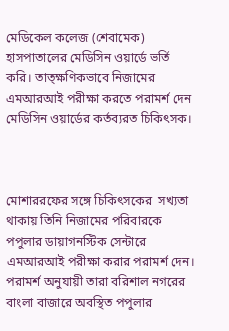মেডিকেল কলেজ (শেবামেক) হাসপাতালের মেডিসিন ওয়ার্ডে ভর্তি করি। তাত্ক্ষণিকভাবে নিজামের এমআরআই পরীক্ষা করতে পরামর্শ দেন মেডিসিন ওয়ার্ডের কর্তব্যরত চিকিৎসক।



মোশাররফের সঙ্গে চিকিৎসকের  সখ্যতা থাকায় তিনি নিজামের পরিবারকে  পপুলার ডায়াগনস্টিক সেন্টারে  এমআরআই পরীক্ষা করার পরামর্শ দেন। পরামর্শ অনুযায়ী তারা বরিশাল নগরের বাংলা বাজারে অবস্থিত পপুলার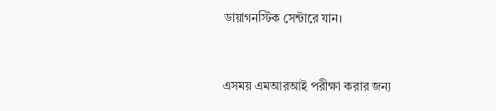ডায়াগনস্টিক সেন্টারে যান।



এসময় এমআরআই পরীক্ষা করার জন্য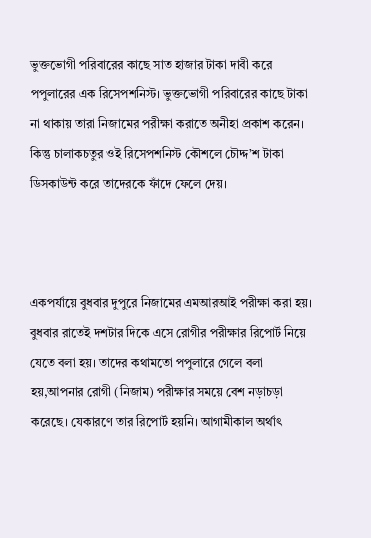ভুক্তভোগী পরিবারের কাছে সাত হাজার টাকা দাবী করে পপুলারের এক রিসেপশনিস্ট। ভুক্তভোগী পরিবারের কাছে টাকা না থাকায় তারা নিজামের পরীক্ষা করাতে অনীহা প্রকাশ করেন। কিন্তু চালাকচতুর ওই রিসেপশনিস্ট কৌশলে চৌদ্দ’শ টাকা ডিসকাউন্ট করে তাদেরকে ফাঁদে ফেলে দেয়।



একপর্যায়ে বুধবার দুপুরে নিজামের এমআরআই পরীক্ষা করা হয়। বুধবার রাতেই দশটার দিকে এসে রোগীর পরীক্ষার রিপোর্ট নিয়ে যেতে বলা হয়। তাদের কথামতো পপুলারে গেলে বলা হয়,আপনার রোগী (নিজাম) পরীক্ষার সময়ে বেশ নড়াচড়া করেছে। যেকারণে তার রিপোর্ট হয়নি। আগামীকাল অর্থাৎ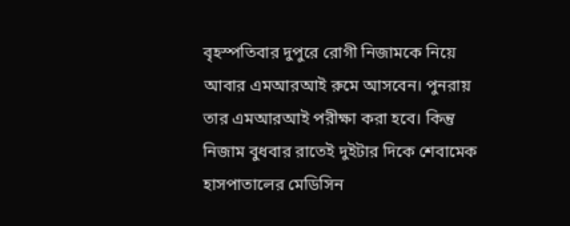বৃহস্পতিবার দুপুরে রোগী নিজামকে নিয়ে আবার এমআরআই রুমে আসবেন। পুনরায় তার এমআরআই পরীক্ষা করা হবে। কিন্তু নিজাম বুধবার রাতেই দুইটার দিকে শেবামেক হাসপাতালের মেডিসিন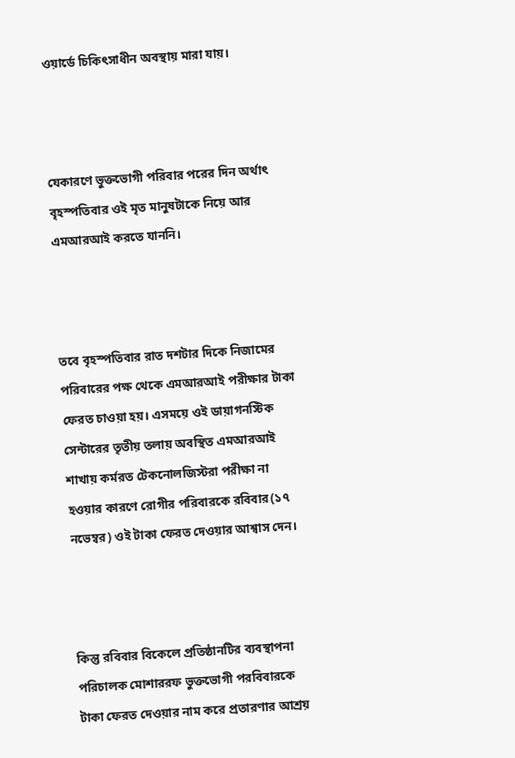ওয়ার্ডে চিকিৎসাধীন অবস্থায় মারা যায়।



যেকারণে ভুক্তভোগী পরিবার পরের দিন অর্থাৎ বৃহস্পতিবার ওই মৃত মানুষটাকে নিয়ে আর এমআরআই করতে যাননি।



তবে বৃহস্পতিবার রাত দশটার দিকে নিজামের পরিবারের পক্ষ থেকে এমআরআই পরীক্ষার টাকা ফেরত চাওয়া হয়। এসময়ে ওই ডায়াগনস্টিক সেন্টারের তৃতীয় তলায় অবস্থিত এমআরআই শাখায় কর্মরত টেকনোলজিস্টরা পরীক্ষা না হওয়ার কারণে রোগীর পরিবারকে রবিবার(১৭ নভেম্বর) ওই টাকা ফেরত দেওয়ার আশ্বাস দেন।



কিন্তু রবিবার বিকেলে প্রতিষ্ঠানটির ব্যবস্থাপনা পরিচালক মোশাররফ ভুক্তভোগী পরবিবারকে টাকা ফেরত দেওয়ার নাম করে প্রতারণার আশ্রয়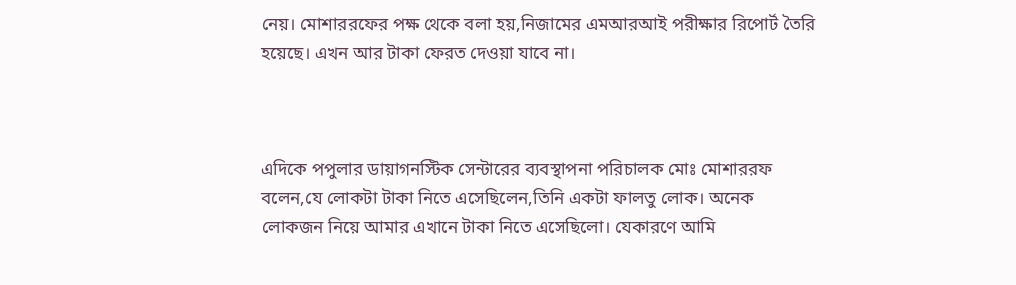নেয়। মোশাররফের পক্ষ থেকে বলা হয়,নিজামের এমআরআই পরীক্ষার রিপোর্ট তৈরি হয়েছে। এখন আর টাকা ফেরত দেওয়া যাবে না।



এদিকে পপুলার ডায়াগনস্টিক সেন্টারের ব্যবস্থাপনা পরিচালক মোঃ মোশাররফ বলেন,যে লোকটা টাকা নিতে এসেছিলেন,তিনি একটা ফালতু লোক। অনেক লোকজন নিয়ে আমার এখানে টাকা নিতে এসেছিলো। যেকারণে আমি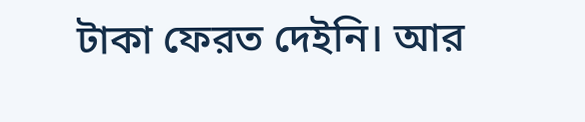টাকা ফেরত দেইনি। আর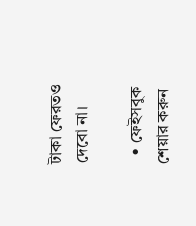টাকা ফেরতও দেবো না।

  • ফেইসবুক শেয়ার করুন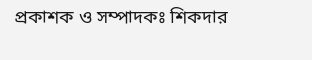প্রকাশক ও সম্পাদকঃ শিকদার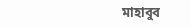মাহাবুব